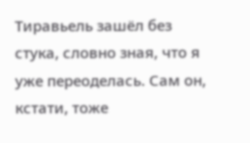Тиравьель зашёл без стука, словно зная, что я уже переоделась. Сам он, кстати, тоже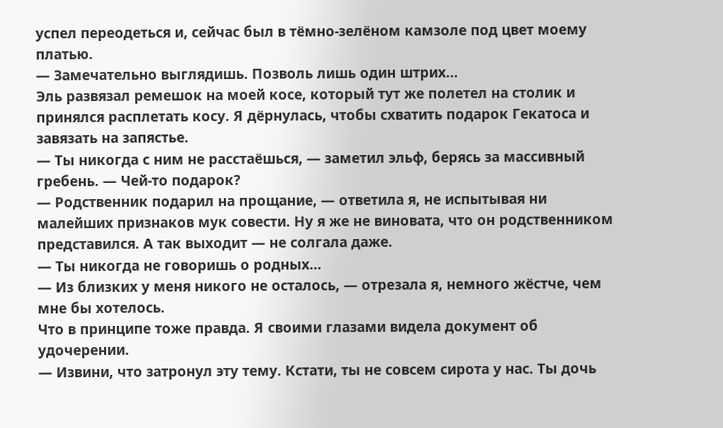успел переодеться и, сейчас был в тёмно-зелёном камзоле под цвет моему платью.
— Замечательно выглядишь. Позволь лишь один штрих…
Эль развязал ремешок на моей косе, который тут же полетел на столик и принялся расплетать косу. Я дёрнулась, чтобы схватить подарок Гекатоса и завязать на запястье.
— Ты никогда с ним не расстаёшься, — заметил эльф, берясь за массивный гребень. — Чей-то подарок?
— Родственник подарил на прощание, — ответила я, не испытывая ни малейших признаков мук совести. Ну я же не виновата, что он родственником представился. А так выходит — не солгала даже.
— Ты никогда не говоришь о родных…
— Из близких у меня никого не осталось, — отрезала я, немного жёстче, чем мне бы хотелось.
Что в принципе тоже правда. Я своими глазами видела документ об удочерении.
— Извини, что затронул эту тему. Кстати, ты не совсем сирота у нас. Ты дочь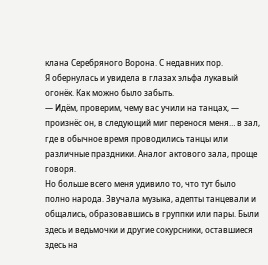клана Серебряного Ворона. С недавних пор.
Я обернулась и увидела в глазах эльфа лукавый огонёк. Как можно было забыть.
— Идём, проверим, чему вас учили на танцах, — произнёс он, в следующий миг перенося меня… в зал, где в обычное время проводились танцы или различные праздники. Аналог актового зала, проще говоря.
Но больше всего меня удивило то, что тут было полно народа. Звучала музыка, адепты танцевали и общались, образовавшись в группки или пары. Были здесь и ведьмочки и другие сокурсники, оставшиеся здесь на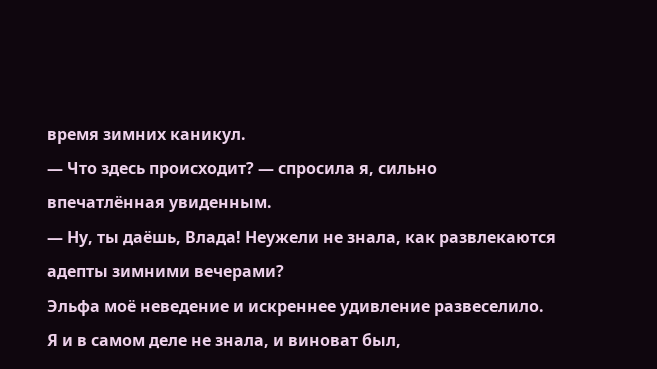время зимних каникул.
— Что здесь происходит? — спросила я, сильно впечатлённая увиденным.
— Ну, ты даёшь, Влада! Неужели не знала, как развлекаются адепты зимними вечерами?
Эльфа моё неведение и искреннее удивление развеселило. Я и в самом деле не знала, и виноват был,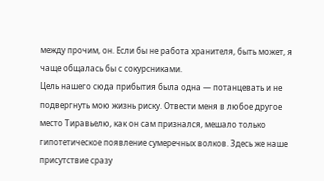между прочим, он. Если бы не работа хранителя, быть может, я чаще общалась бы с сокурсниками.
Цель нашего сюда прибытия была одна — потанцевать и не подвергнуть мою жизнь риску. Отвести меня в любое другое место Тиравьелю, как он сам признался, мешало только гипотетическое появление сумеречных волков. Здесь же наше присутствие сразу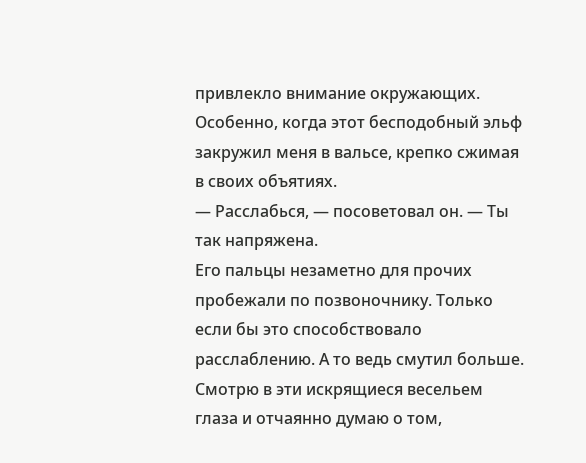привлекло внимание окружающих. Особенно, когда этот бесподобный эльф закружил меня в вальсе, крепко сжимая в своих объятиях.
— Расслабься, — посоветовал он. — Ты так напряжена.
Его пальцы незаметно для прочих пробежали по позвоночнику. Только если бы это способствовало расслаблению. А то ведь смутил больше.
Смотрю в эти искрящиеся весельем глаза и отчаянно думаю о том,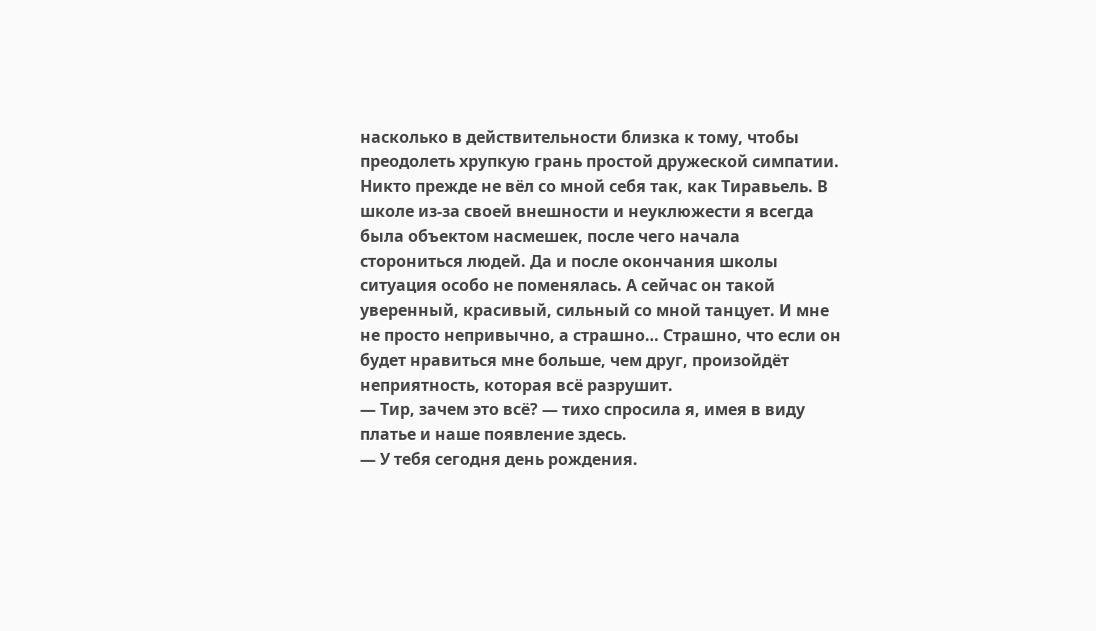насколько в действительности близка к тому, чтобы преодолеть хрупкую грань простой дружеской симпатии. Никто прежде не вёл со мной себя так, как Тиравьель. В школе из-за своей внешности и неуклюжести я всегда была объектом насмешек, после чего начала сторониться людей. Да и после окончания школы ситуация особо не поменялась. А сейчас он такой уверенный, красивый, сильный со мной танцует. И мне не просто непривычно, а страшно… Страшно, что если он будет нравиться мне больше, чем друг, произойдёт неприятность, которая всё разрушит.
— Тир, зачем это всё? — тихо спросила я, имея в виду платье и наше появление здесь.
— У тебя сегодня день рождения.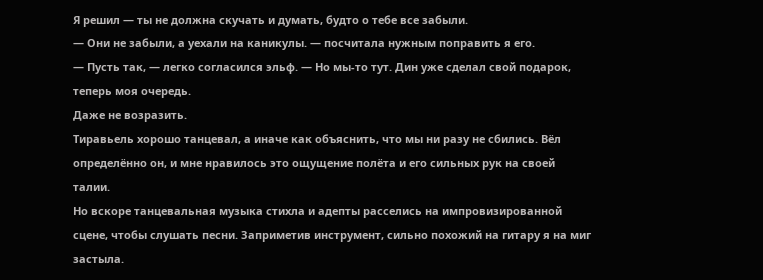Я решил — ты не должна скучать и думать, будто о тебе все забыли.
— Они не забыли, а уехали на каникулы. — посчитала нужным поправить я его.
— Пусть так, — легко согласился эльф. — Но мы-то тут. Дин уже сделал свой подарок, теперь моя очередь.
Даже не возразить.
Тиравьель хорошо танцевал, а иначе как объяснить, что мы ни разу не сбились. Вёл определённо он, и мне нравилось это ощущение полёта и его сильных рук на своей талии.
Но вскоре танцевальная музыка стихла и адепты расселись на импровизированной сцене, чтобы слушать песни. Заприметив инструмент, сильно похожий на гитару я на миг застыла.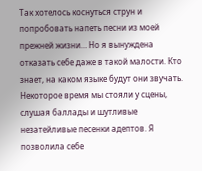Так хотелось коснуться струн и попробовать напеть песни из моей прежней жизни… Но я вынуждена отказать себе даже в такой малости. Кто знает, на каком языке будут они звучать.
Некоторое время мы стояли у сцены, слушая баллады и шутливые незатейливые песенки адептов. Я позволила себе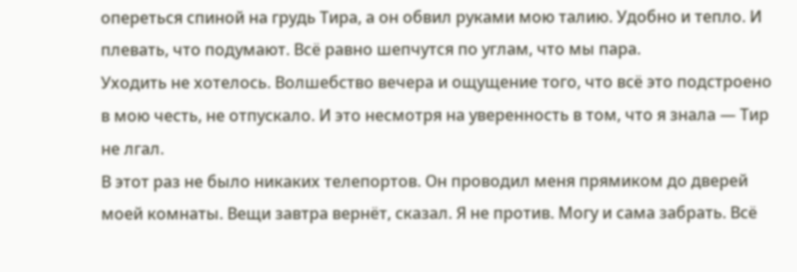опереться спиной на грудь Тира, а он обвил руками мою талию. Удобно и тепло. И плевать, что подумают. Всё равно шепчутся по углам, что мы пара.
Уходить не хотелось. Волшебство вечера и ощущение того, что всё это подстроено в мою честь, не отпускало. И это несмотря на уверенность в том, что я знала — Тир не лгал.
В этот раз не было никаких телепортов. Он проводил меня прямиком до дверей моей комнаты. Вещи завтра вернёт, сказал. Я не против. Могу и сама забрать. Всё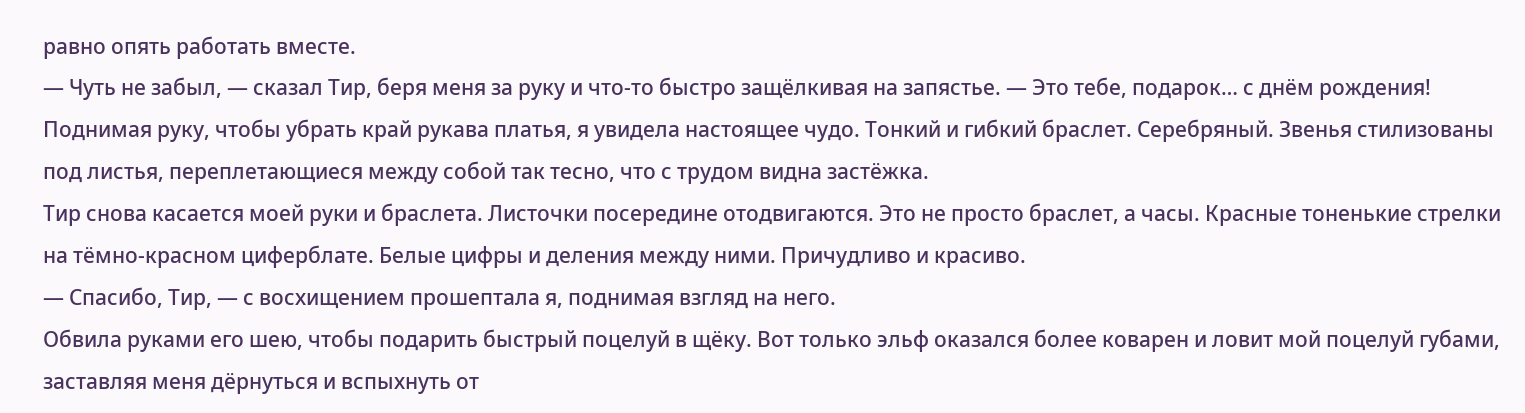равно опять работать вместе.
— Чуть не забыл, — сказал Тир, беря меня за руку и что-то быстро защёлкивая на запястье. — Это тебе, подарок… с днём рождения!
Поднимая руку, чтобы убрать край рукава платья, я увидела настоящее чудо. Тонкий и гибкий браслет. Серебряный. Звенья стилизованы под листья, переплетающиеся между собой так тесно, что с трудом видна застёжка.
Тир снова касается моей руки и браслета. Листочки посередине отодвигаются. Это не просто браслет, а часы. Красные тоненькие стрелки на тёмно-красном циферблате. Белые цифры и деления между ними. Причудливо и красиво.
— Спасибо, Тир, — с восхищением прошептала я, поднимая взгляд на него.
Обвила руками его шею, чтобы подарить быстрый поцелуй в щёку. Вот только эльф оказался более коварен и ловит мой поцелуй губами, заставляя меня дёрнуться и вспыхнуть от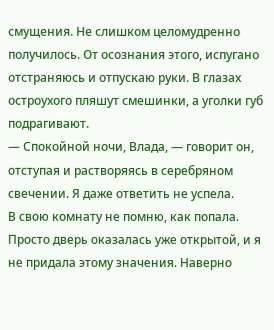смущения. Не слишком целомудренно получилось. От осознания этого, испугано отстраняюсь и отпускаю руки. В глазах остроухого пляшут смешинки, а уголки губ подрагивают.
— Спокойной ночи, Влада, — говорит он, отступая и растворяясь в серебряном свечении. Я даже ответить не успела.
В свою комнату не помню, как попала. Просто дверь оказалась уже открытой, и я не придала этому значения. Наверно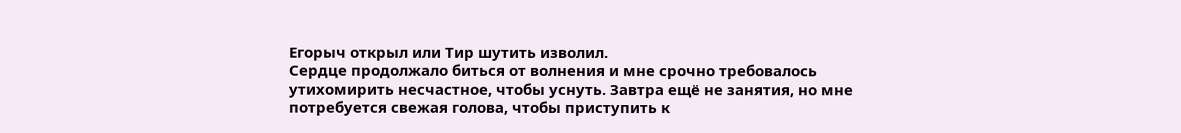Егорыч открыл или Тир шутить изволил.
Сердце продолжало биться от волнения и мне срочно требовалось утихомирить несчастное, чтобы уснуть. Завтра ещё не занятия, но мне потребуется свежая голова, чтобы приступить к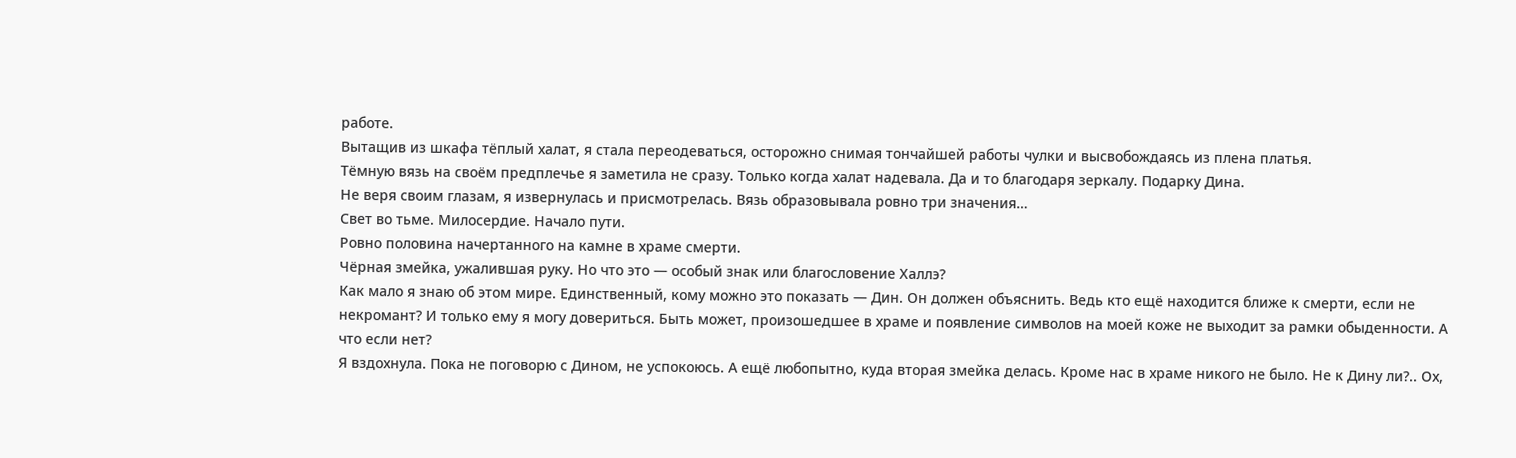работе.
Вытащив из шкафа тёплый халат, я стала переодеваться, осторожно снимая тончайшей работы чулки и высвобождаясь из плена платья.
Тёмную вязь на своём предплечье я заметила не сразу. Только когда халат надевала. Да и то благодаря зеркалу. Подарку Дина.
Не веря своим глазам, я извернулась и присмотрелась. Вязь образовывала ровно три значения…
Свет во тьме. Милосердие. Начало пути.
Ровно половина начертанного на камне в храме смерти.
Чёрная змейка, ужалившая руку. Но что это — особый знак или благословение Халлэ?
Как мало я знаю об этом мире. Единственный, кому можно это показать — Дин. Он должен объяснить. Ведь кто ещё находится ближе к смерти, если не некромант? И только ему я могу довериться. Быть может, произошедшее в храме и появление символов на моей коже не выходит за рамки обыденности. А что если нет?
Я вздохнула. Пока не поговорю с Дином, не успокоюсь. А ещё любопытно, куда вторая змейка делась. Кроме нас в храме никого не было. Не к Дину ли?.. Ох,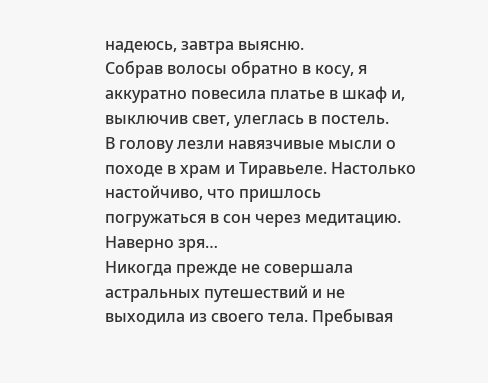надеюсь, завтра выясню.
Собрав волосы обратно в косу, я аккуратно повесила платье в шкаф и, выключив свет, улеглась в постель.
В голову лезли навязчивые мысли о походе в храм и Тиравьеле. Настолько настойчиво, что пришлось погружаться в сон через медитацию. Наверно зря…
Никогда прежде не совершала астральных путешествий и не выходила из своего тела. Пребывая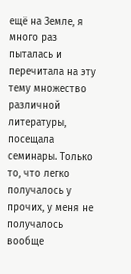ещё на Земле, я много раз пыталась и перечитала на эту тему множество различной литературы, посещала семинары. Только то, что легко получалось у прочих, у меня не получалось вообще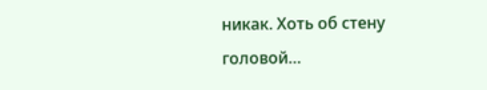никак. Хоть об стену головой…